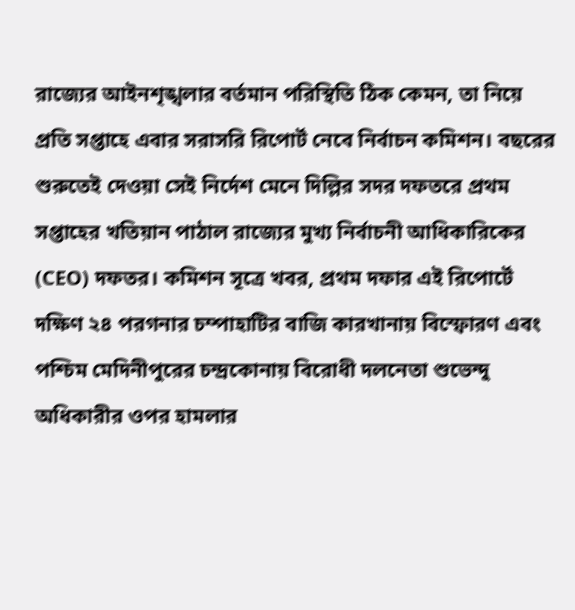রাজ্যের আইনশৃঙ্খলার বর্তমান পরিস্থিতি ঠিক কেমন, তা নিয়ে প্রতি সপ্তাহে এবার সরাসরি রিপোর্ট নেবে নির্বাচন কমিশন। বছরের শুরুতেই দেওয়া সেই নির্দেশ মেনে দিল্লির সদর দফতরে প্রথম সপ্তাহের খতিয়ান পাঠাল রাজ্যের মুখ্য নির্বাচনী আধিকারিকের (CEO) দফতর। কমিশন সূত্রে খবর, প্রথম দফার এই রিপোর্টে দক্ষিণ ২৪ পরগনার চম্পাহাটির বাজি কারখানায় বিস্ফোরণ এবং পশ্চিম মেদিনীপুরের চন্দ্রকোনায় বিরোধী দলনেতা শুভেন্দু অধিকারীর ওপর হামলার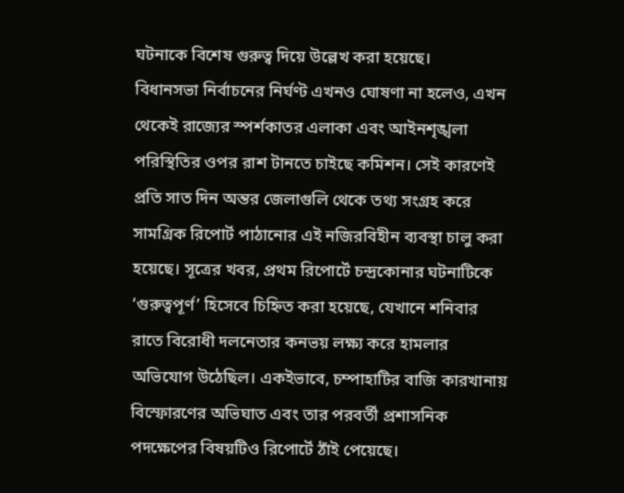ঘটনাকে বিশেষ গুরুত্ব দিয়ে উল্লেখ করা হয়েছে।
বিধানসভা নির্বাচনের নির্ঘণ্ট এখনও ঘোষণা না হলেও, এখন থেকেই রাজ্যের স্পর্শকাতর এলাকা এবং আইনশৃঙ্খলা পরিস্থিতির ওপর রাশ টানতে চাইছে কমিশন। সেই কারণেই প্রতি সাত দিন অন্তর জেলাগুলি থেকে তথ্য সংগ্রহ করে সামগ্রিক রিপোর্ট পাঠানোর এই নজিরবিহীন ব্যবস্থা চালু করা হয়েছে। সূত্রের খবর, প্রথম রিপোর্টে চন্দ্রকোনার ঘটনাটিকে ‘গুরুত্বপূর্ণ’ হিসেবে চিহ্নিত করা হয়েছে, যেখানে শনিবার রাতে বিরোধী দলনেতার কনভয় লক্ষ্য করে হামলার অভিযোগ উঠেছিল। একইভাবে, চম্পাহাটির বাজি কারখানায় বিস্ফোরণের অভিঘাত এবং তার পরবর্তী প্রশাসনিক পদক্ষেপের বিষয়টিও রিপোর্টে ঠাঁই পেয়েছে।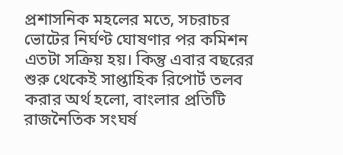প্রশাসনিক মহলের মতে, সচরাচর ভোটের নির্ঘণ্ট ঘোষণার পর কমিশন এতটা সক্রিয় হয়। কিন্তু এবার বছরের শুরু থেকেই সাপ্তাহিক রিপোর্ট তলব করার অর্থ হলো, বাংলার প্রতিটি রাজনৈতিক সংঘর্ষ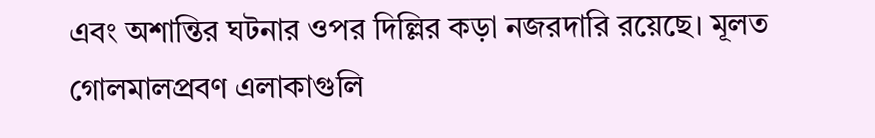এবং অশান্তির ঘটনার ওপর দিল্লির কড়া নজরদারি রয়েছে। মূলত গোলমালপ্রবণ এলাকাগুলি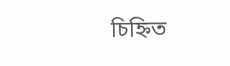চিহ্নিত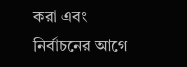করা এবং নির্বাচনের আগে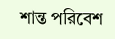শান্ত পরিবেশ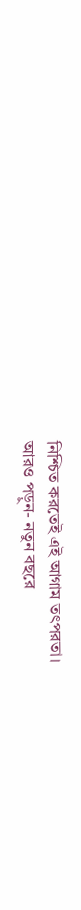নিশ্চিত করতেই এই আগাম তৎপরতা।
আরও পড়ুন- নতুন বছরে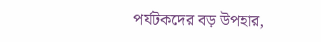পর্যটকদের বড় উপহার,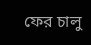ফের চালু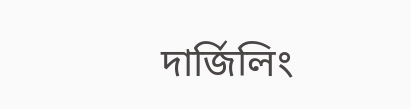দার্জিলিং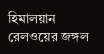হিমালয়ান রেলওয়ের জঙ্গল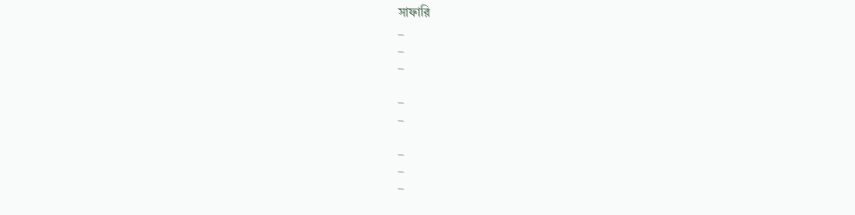সাফারি
_
_
_

_
_

_
_
_